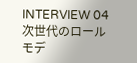INTERVIEW 04
次世代のロールモデ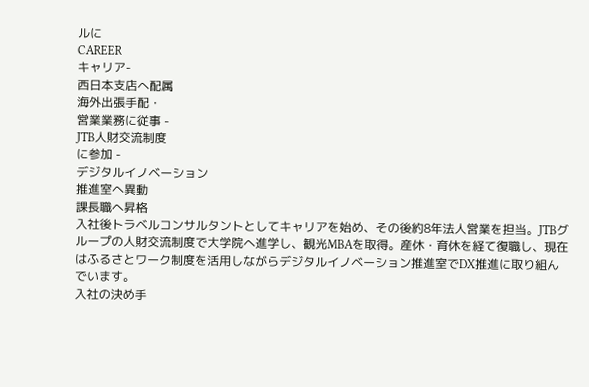ルに
CAREER
キャリア-
西日本支店へ配属
海外出張手配・
営業業務に従事 -
JTB人財交流制度
に参加 -
デジタルイノベーション
推進室へ異動
課長職へ昇格
入社後トラベルコンサルタントとしてキャリアを始め、その後約8年法人営業を担当。JTBグループの人財交流制度で大学院へ進学し、観光MBAを取得。産休・育休を経て復職し、現在はふるさとワーク制度を活用しながらデジタルイノベーション推進室でDX推進に取り組んでいます。
入社の決め手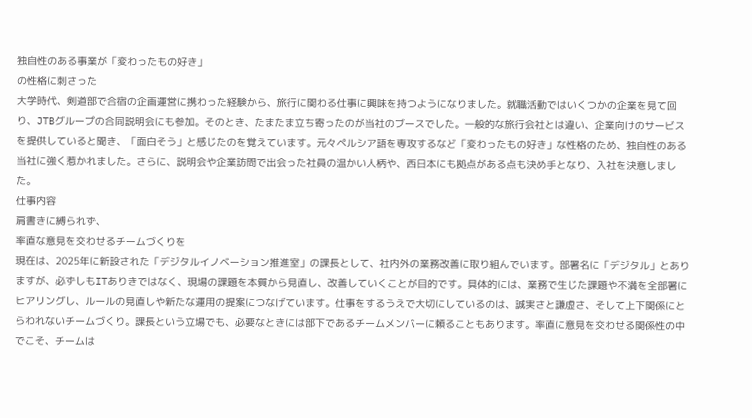独自性のある事業が「変わったもの好き」
の性格に刺さった
大学時代、剣道部で合宿の企画運営に携わった経験から、旅行に関わる仕事に興味を持つようになりました。就職活動ではいくつかの企業を見て回り、JTBグループの合同説明会にも参加。そのとき、たまたま立ち寄ったのが当社のブースでした。一般的な旅行会社とは違い、企業向けのサービスを提供していると聞き、「面白そう」と感じたのを覚えています。元々ペルシア語を専攻するなど「変わったもの好き」な性格のため、独自性のある当社に強く惹かれました。さらに、説明会や企業訪問で出会った社員の温かい人柄や、西日本にも拠点がある点も決め手となり、入社を決意しました。
仕事内容
肩書きに縛られず、
率直な意見を交わせるチームづくりを
現在は、2025年に新設された「デジタルイノベーション推進室」の課長として、社内外の業務改善に取り組んでいます。部署名に「デジタル」とありますが、必ずしもITありきではなく、現場の課題を本質から見直し、改善していくことが目的です。具体的には、業務で生じた課題や不満を全部署にヒアリングし、ルールの見直しや新たな運用の提案につなげています。仕事をするうえで大切にしているのは、誠実さと謙虚さ、そして上下関係にとらわれないチームづくり。課長という立場でも、必要なときには部下であるチームメンバーに頼ることもあります。率直に意見を交わせる関係性の中でこそ、チームは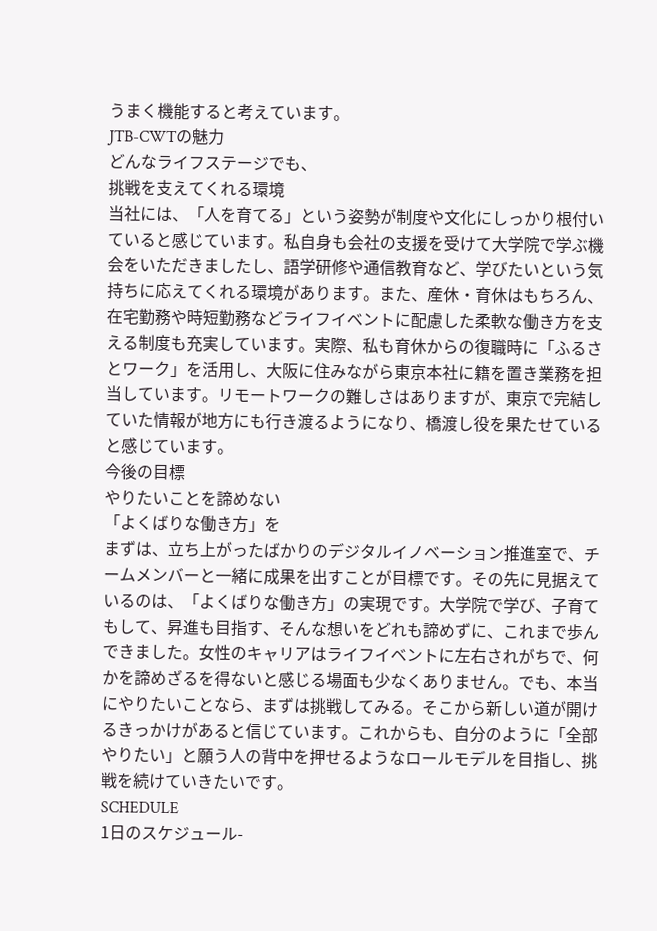うまく機能すると考えています。
JTB-CWTの魅力
どんなライフステージでも、
挑戦を支えてくれる環境
当社には、「人を育てる」という姿勢が制度や文化にしっかり根付いていると感じています。私自身も会社の支援を受けて大学院で学ぶ機会をいただきましたし、語学研修や通信教育など、学びたいという気持ちに応えてくれる環境があります。また、産休・育休はもちろん、在宅勤務や時短勤務などライフイベントに配慮した柔軟な働き方を支える制度も充実しています。実際、私も育休からの復職時に「ふるさとワーク」を活用し、大阪に住みながら東京本社に籍を置き業務を担当しています。リモートワークの難しさはありますが、東京で完結していた情報が地方にも行き渡るようになり、橋渡し役を果たせていると感じています。
今後の目標
やりたいことを諦めない
「よくばりな働き方」を
まずは、立ち上がったばかりのデジタルイノベーション推進室で、チームメンバーと一緒に成果を出すことが目標です。その先に見据えているのは、「よくばりな働き方」の実現です。大学院で学び、子育てもして、昇進も目指す、そんな想いをどれも諦めずに、これまで歩んできました。女性のキャリアはライフイベントに左右されがちで、何かを諦めざるを得ないと感じる場面も少なくありません。でも、本当にやりたいことなら、まずは挑戦してみる。そこから新しい道が開けるきっかけがあると信じています。これからも、自分のように「全部やりたい」と願う人の背中を押せるようなロールモデルを目指し、挑戦を続けていきたいです。
SCHEDULE
1日のスケジュール-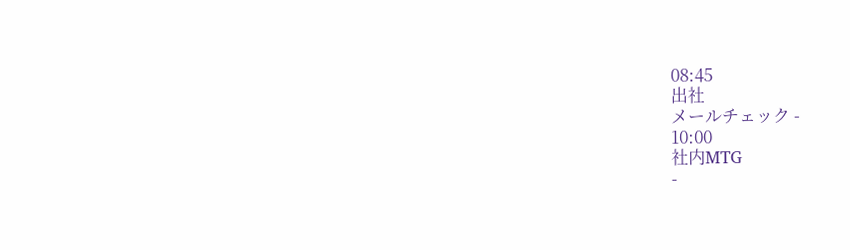08:45
出社
メールチェック -
10:00
社内MTG
-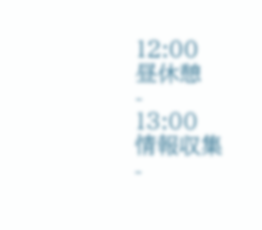12:00
昼休憩
-
13:00
情報収集
-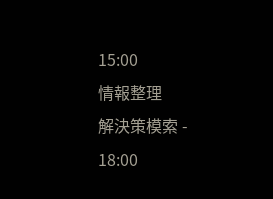15:00
情報整理
解決策模索 -
18:00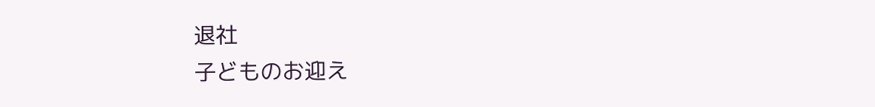退社
子どものお迎え